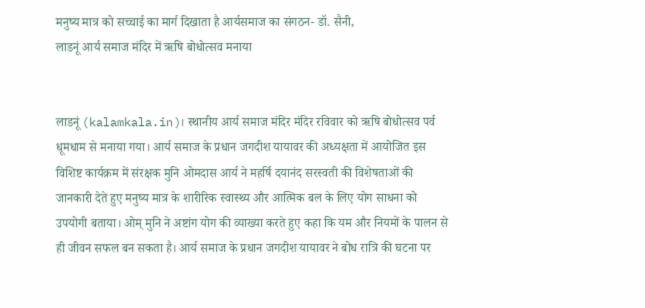मनुष्य मात्र को सच्चाई का मार्ग दिखाता है आर्यसमाज का संगठन- डॉ. सैनी,
लाडनूं आर्य समाज मंदिर में ऋषि बोधोत्सव मनाया


लाडनूं (kalamkala.in)। स्थानीय आर्य समाज मंदिर मंदिर रविवार को ऋषि बोधोत्सव पर्व धूमधाम से मनाया गया। आर्य समाज के प्रधान जगदीश यायावर की अध्यक्षता में आयोजित इस विशिष्ट कार्यक्रम में संरक्षक मुनि ओमदास आर्य ने महर्षि दयानंद सरस्वती की विशेषताओं की जानकारी देते हुए मनुष्य मात्र के शारीरिक स्वास्थ्य और आत्मिक बल के लिए योग साधना को उपयोगी बताया। ओम् मुनि ने अष्टांग योग की व्याख्या करते हुए कहा कि यम और नियमों के पालन से ही जीवन सफल बन सकता है। आर्य समाज के प्रधान जगदीश यायावर ने बोध रात्रि की घटना पर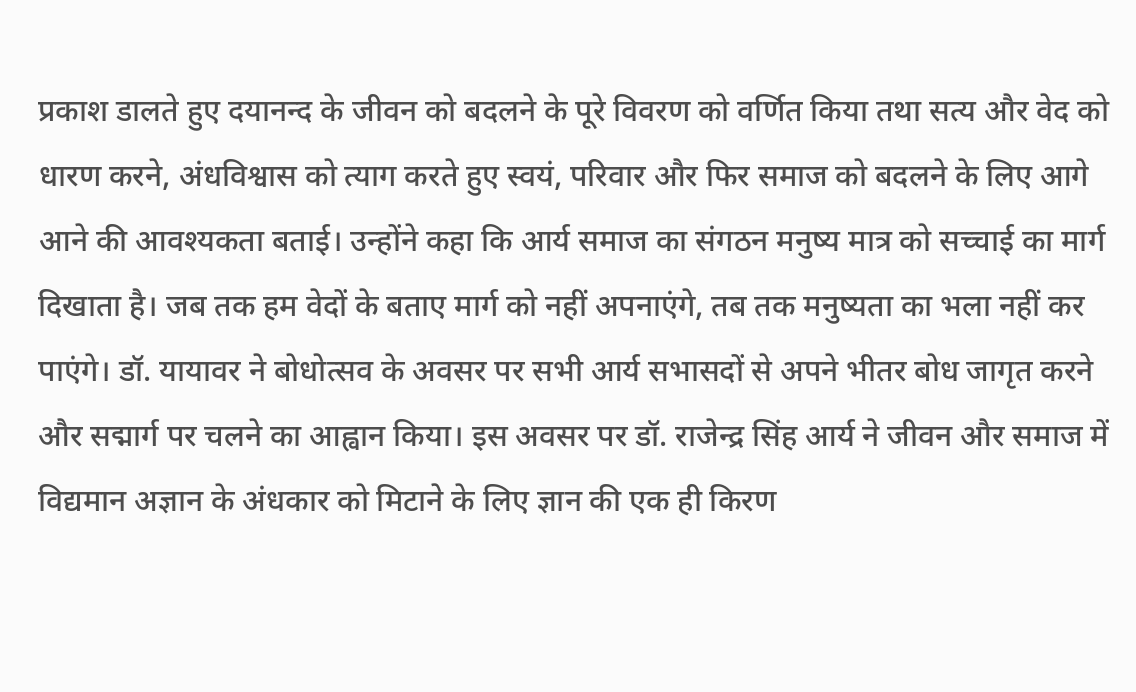प्रकाश डालते हुए दयानन्द के जीवन को बदलने के पूरे विवरण को वर्णित किया तथा सत्य और वेद को धारण करने, अंधविश्वास को त्याग करते हुए स्वयं, परिवार और फिर समाज को बदलने के लिए आगे आने की आवश्यकता बताई। उन्होंने कहा कि आर्य समाज का संगठन मनुष्य मात्र को सच्चाई का मार्ग दिखाता है। जब तक हम वेदों के बताए मार्ग को नहीं अपनाएंगे, तब तक मनुष्यता का भला नहीं कर पाएंगे। डॉ. यायावर ने बोधोत्सव के अवसर पर सभी आर्य सभासदों से अपने भीतर बोध जागृत करने और सद्मार्ग पर चलने का आह्वान किया। इस अवसर पर डॉ. राजेन्द्र सिंह आर्य ने जीवन और समाज में विद्यमान अज्ञान के अंधकार को मिटाने के लिए ज्ञान की एक ही किरण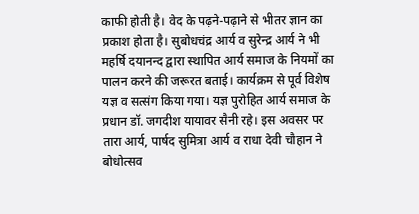काफी होती है। वेद के पढ़ने-पढ़ाने से भीतर ज्ञान का प्रकाश होता है। सुबोधचंद्र आर्य व सुरेन्द्र आर्य ने भी महर्षि दयानन्द द्वारा स्थापित आर्य समाज के नियमों का पालन करने की जरूरत बताई। कार्यक्रम से पूर्व विशेष यज्ञ व सत्संग किया गया। यज्ञ पुरोहित आर्य समाज के प्रधान डॉ. जगदीश यायावर सैनी रहे। इस अवसर पर तारा आर्य, पार्षद सुमित्रा आर्य व राधा देवी चौहान ने बोधोत्सव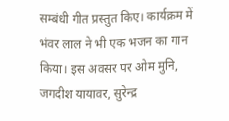सम्बंधी गीत प्रस्तुत किए। कार्यक्रम में भंवर लाल ने भी एक भजन का गान किया। इस अवसर पर ओम मुनि, जगदीश यायावर, सुरेन्द्र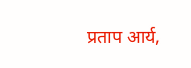प्रताप आर्य,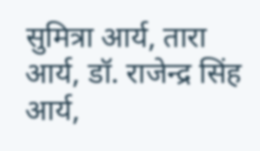सुमित्रा आर्य, तारा आर्य, डॉ. राजेन्द्र सिंह आर्य,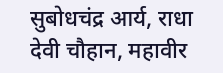सुबोधचंद्र आर्य, राधा देवी चौहान, महावीर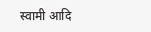स्वामी आदि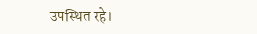उपस्थित रहे।